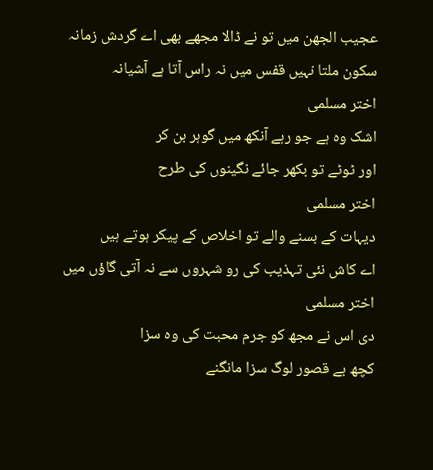عجیب الجھن میں تو نے ڈالا مجھے بھی اے گردش زمانہ
سکون ملتا نہیں قفس میں نہ راس آتا ہے آشیانہ
اختر مسلمی
اشک وہ ہے جو رہے آنکھ میں گوہر بن کر
اور ٹوٹے تو بکھر جائے نگینوں کی طرح
اختر مسلمی
دیہات کے بسنے والے تو اخلاص کے پیکر ہوتے ہیں
اے کاش نئی تہذیب کی رو شہروں سے نہ آتی گاؤں میں
اختر مسلمی
دی اس نے مجھ کو جرم محبت کی وہ سزا
کچھ بے قصور لوگ سزا مانگنے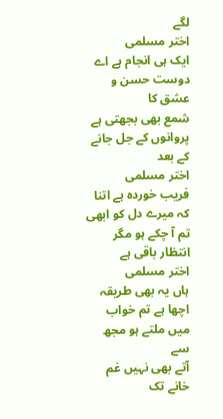لگے
اختر مسلمی
ایک ہی انجام ہے اے دوست حسن و عشق کا
شمع بھی بجھتی ہے پروانوں کے جل جانے کے بعد
اختر مسلمی
فریب خوردہ ہے اتنا کہ میرے دل کو ابھی
تم آ چکے ہو مگر انتظار باقی ہے
اختر مسلمی
ہاں یہ بھی طریقہ اچھا ہے تم خواب میں ملتے ہو مجھ سے
آتے بھی نہیں غم خانے تک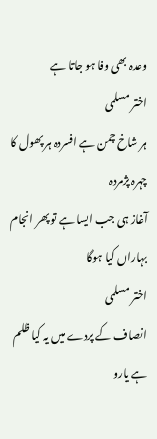وعدہ بھی وفا ہو جاتا ہے
اختر مسلمی
ہر شاخ چمن ہے افسردہ ہر پھول کا چہرہ پژمردہ
آغاز ہی جب ایسا ہے تو پھر انجام بہاراں کیا ہوگا
اختر مسلمی
انصاف کے پردے میں یہ کیا ظلم ہے یارو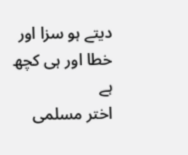دیتے ہو سزا اور خطا اور ہی کچھ ہے
اختر مسلمی